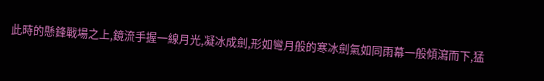此時的懸鋒戰場之上,鏡流手握一線月光,凝冰成劍,形如彎月般的寒冰劍氣如同雨幕一般傾瀉而下,猛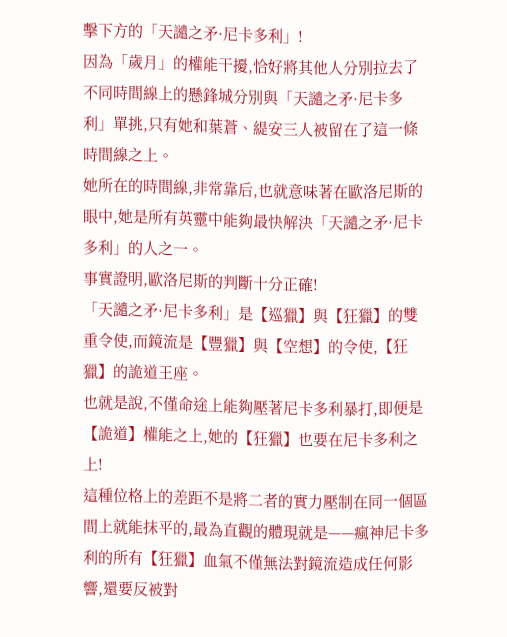擊下方的「天譴之矛·尼卡多利」!
因為「歲月」的權能干擾,恰好將其他人分別拉去了不同時間線上的懸鋒城分別與「天譴之矛·尼卡多利」單挑,只有她和葉蒼、緹安三人被留在了這一條時間線之上。
她所在的時間線,非常靠后,也就意味著在歐洛尼斯的眼中,她是所有英靈中能夠最快解決「天譴之矛·尼卡多利」的人之一。
事實證明,歐洛尼斯的判斷十分正確!
「天譴之矛·尼卡多利」是【巡獵】與【狂獵】的雙重令使,而鏡流是【豐獵】與【空想】的令使,【狂獵】的詭道王座。
也就是說,不僅命途上能夠壓著尼卡多利暴打,即便是【詭道】權能之上,她的【狂獵】也要在尼卡多利之上!
這種位格上的差距不是將二者的實力壓制在同一個區間上就能抹平的,最為直觀的體現就是——瘋神尼卡多利的所有【狂獵】血氣不僅無法對鏡流造成任何影響,還要反被對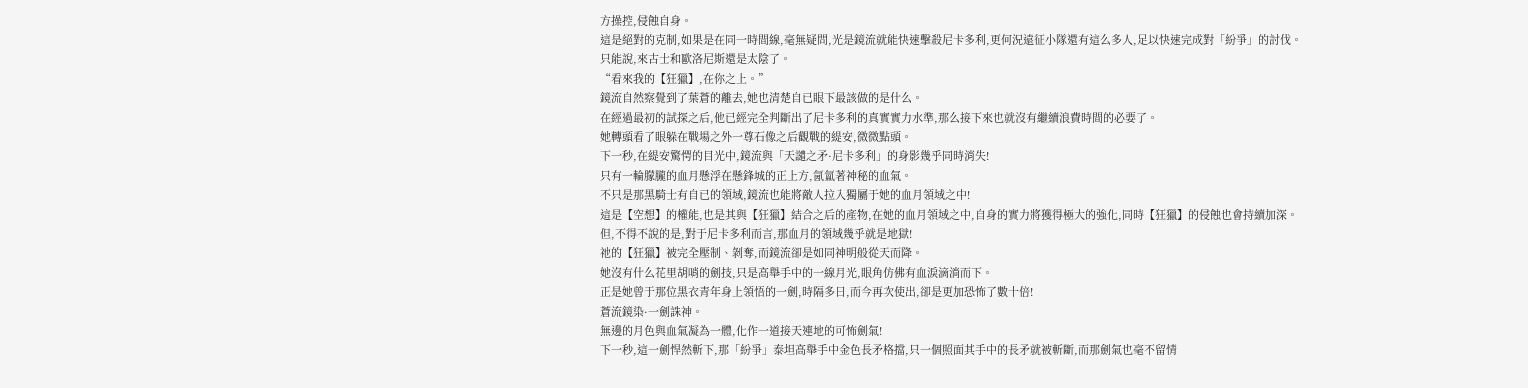方操控,侵蝕自身。
這是絕對的克制,如果是在同一時間線,毫無疑問,光是鏡流就能快速擊殺尼卡多利,更何況遠征小隊還有這么多人,足以快速完成對「紛爭」的討伐。
只能說,來古士和歐洛尼斯還是太陰了。
“看來我的【狂獵】,在你之上。”
鏡流自然察覺到了葉蒼的離去,她也清楚自已眼下最該做的是什么。
在經過最初的試探之后,他已經完全判斷出了尼卡多利的真實實力水準,那么接下來也就沒有繼續浪費時間的必要了。
她轉頭看了眼躲在戰場之外一尊石像之后觀戰的緹安,微微點頭。
下一秒,在緹安驚愕的目光中,鏡流與「天譴之矛·尼卡多利」的身影幾乎同時消失!
只有一輪朦朧的血月懸浮在懸鋒城的正上方,氤氳著神秘的血氣。
不只是那黑騎士有自已的領域,鏡流也能將敵人拉入獨屬于她的血月領域之中!
這是【空想】的權能,也是其與【狂獵】結合之后的產物,在她的血月領域之中,自身的實力將獲得極大的強化,同時【狂獵】的侵蝕也會持續加深。
但,不得不說的是,對于尼卡多利而言,那血月的領域幾乎就是地獄!
祂的【狂獵】被完全壓制、剝奪,而鏡流卻是如同神明般從天而降。
她沒有什么花里胡哨的劍技,只是高舉手中的一線月光,眼角仿佛有血淚滴淌而下。
正是她曾于那位黑衣青年身上領悟的一劍,時隔多日,而今再次使出,卻是更加恐怖了數十倍!
蒼流鏡染·一劍誅神。
無邊的月色與血氣凝為一體,化作一道接天連地的可怖劍氣!
下一秒,這一劍悍然斬下,那「紛爭」泰坦高舉手中金色長矛格擋,只一個照面其手中的長矛就被斬斷,而那劍氣也毫不留情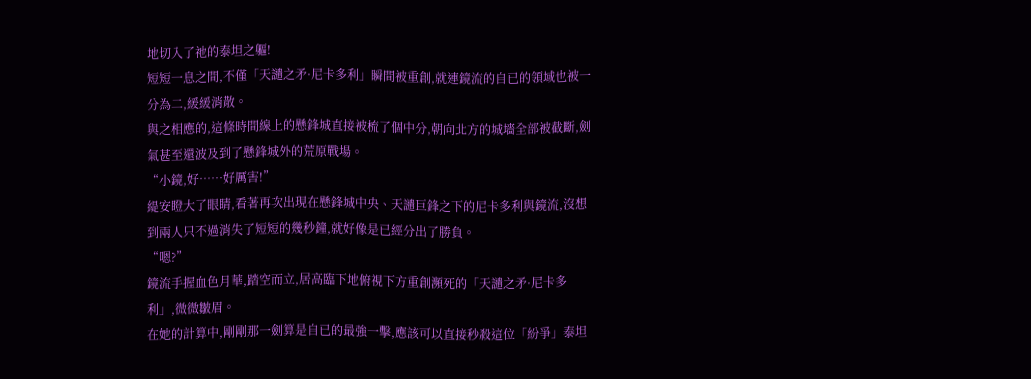地切入了祂的泰坦之軀!
短短一息之間,不僅「天譴之矛·尼卡多利」瞬間被重創,就連鏡流的自已的領域也被一分為二,緩緩消散。
與之相應的,這條時間線上的懸鋒城直接被梳了個中分,朝向北方的城墻全部被截斷,劍氣甚至還波及到了懸鋒城外的荒原戰場。
“小鏡,好……好厲害!”
緹安瞪大了眼睛,看著再次出現在懸鋒城中央、天譴巨鋒之下的尼卡多利與鏡流,沒想到兩人只不過消失了短短的幾秒鐘,就好像是已經分出了勝負。
“嗯?”
鏡流手握血色月華,踏空而立,居高臨下地俯視下方重創瀕死的「天譴之矛·尼卡多利」,微微皺眉。
在她的計算中,剛剛那一劍算是自已的最強一擊,應該可以直接秒殺這位「紛爭」泰坦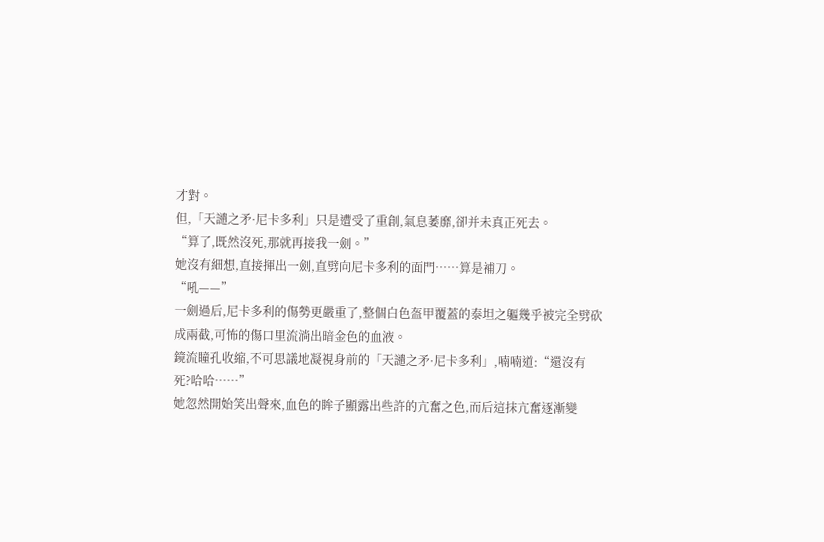才對。
但,「天譴之矛·尼卡多利」只是遭受了重創,氣息萎靡,卻并未真正死去。
“算了,既然沒死,那就再接我一劍。”
她沒有細想,直接揮出一劍,直劈向尼卡多利的面門……算是補刀。
“吼——”
一劍過后,尼卡多利的傷勢更嚴重了,整個白色盔甲覆蓋的泰坦之軀幾乎被完全劈砍成兩截,可怖的傷口里流淌出暗金色的血液。
鏡流瞳孔收縮,不可思議地凝視身前的「天譴之矛·尼卡多利」,喃喃道:“還沒有死?哈哈……”
她忽然開始笑出聲來,血色的眸子顯露出些許的亢奮之色,而后這抹亢奮逐漸變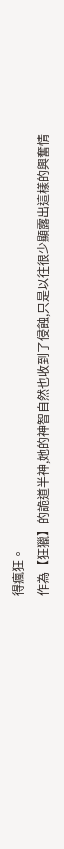得瘋狂。
作為【狂獵】的詭道半神,她的神智自然也收到了侵蝕,只是以往很少顯露出這樣的興奮情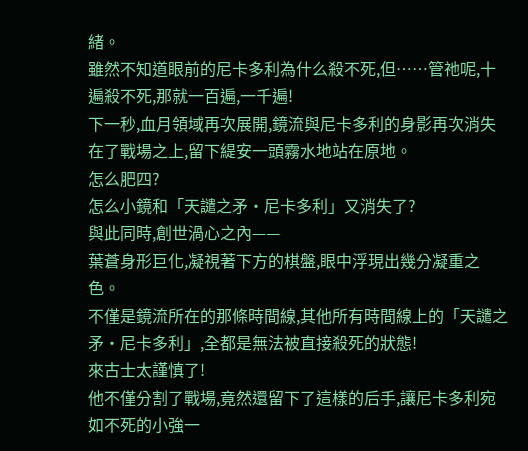緒。
雖然不知道眼前的尼卡多利為什么殺不死,但……管祂呢,十遍殺不死,那就一百遍,一千遍!
下一秒,血月領域再次展開,鏡流與尼卡多利的身影再次消失在了戰場之上,留下緹安一頭霧水地站在原地。
怎么肥四?
怎么小鏡和「天譴之矛·尼卡多利」又消失了?
與此同時,創世渦心之內——
葉蒼身形巨化,凝視著下方的棋盤,眼中浮現出幾分凝重之色。
不僅是鏡流所在的那條時間線,其他所有時間線上的「天譴之矛·尼卡多利」,全都是無法被直接殺死的狀態!
來古士太謹慎了!
他不僅分割了戰場,竟然還留下了這樣的后手,讓尼卡多利宛如不死的小強一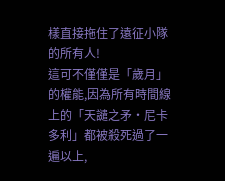樣直接拖住了遠征小隊的所有人!
這可不僅僅是「歲月」的權能,因為所有時間線上的「天譴之矛·尼卡多利」都被殺死過了一遍以上,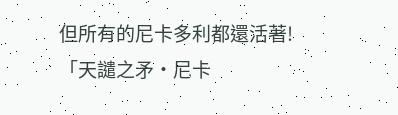但所有的尼卡多利都還活著!
「天譴之矛·尼卡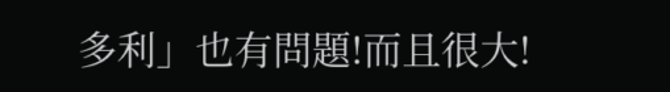多利」也有問題!而且很大!